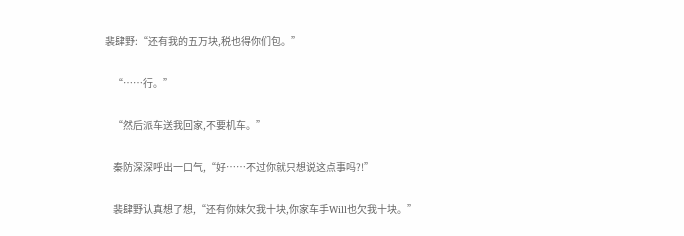裴肆野:“还有我的五万块,税也得你们包。”

    “……行。”

    “然后派车送我回家,不要机车。”

    秦防深深呼出一口气,“好……不过你就只想说这点事吗?!”

    裴肆野认真想了想,“还有你妹欠我十块,你家车手Will也欠我十块。”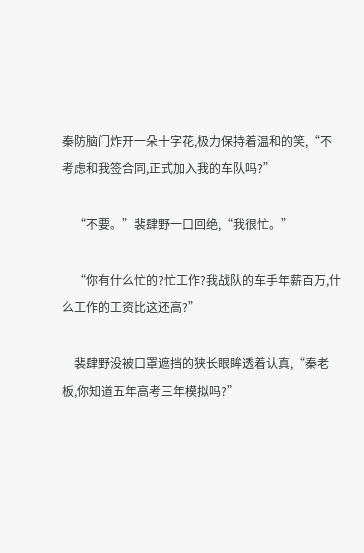秦防脑门炸开一朵十字花,极力保持着温和的笑,“不考虑和我签合同,正式加入我的车队吗?”

    “不要。”裴肆野一口回绝,“我很忙。”

    “你有什么忙的?忙工作?我战队的车手年薪百万,什么工作的工资比这还高?”

    裴肆野没被口罩遮挡的狭长眼眸透着认真,“秦老板,你知道五年高考三年模拟吗?”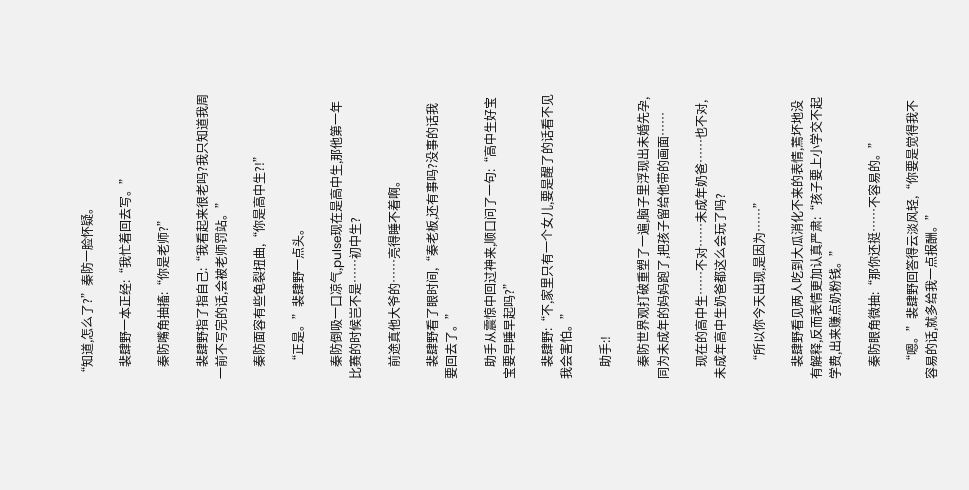“知道,怎么了?”秦防一脸怀疑。

    裴肆野一本正经:“我忙着回去写。”

    秦防嘴角抽搐:“你是老师?”

    裴肆野指了指自己:“我看起来很老吗?我只知道我周一前不写完的话,会被老师罚站。”

    秦防面容有些龟裂扭曲,“你是高中生?!”

    “正是。”裴肆野一点头。

    秦防倒吸一口凉气,pulse现在是高中生,那他第一年比赛的时候岂不是……初中生?

    前途真他大爷的……亮得睡不着啊。

    裴肆野看了眼时间,“秦老板,还有事吗?没事的话我要回去了。”

    助手从震惊中回过神来,顺口问了一句:“高中生好宝宝要早睡早起吗?”

    裴肆野:“不,家里只有一个女儿,要是醒了的话看不见我会害怕。”

    助手:!

    秦防世界观打破重塑了一遍,脑子里浮现出未婚先孕,同为未成年的妈妈跑了,把孩子留给他带的画面……

    现在的高中生……不对……未成年奶爸……也不对,未成年高中生奶爸都这么会玩了吗?

    “所以你今天出现,是因为……”

    裴肆野看见两人吃到大瓜消化不来的表情,蔫坏地没有解释,反而表情更加认真严肃:“孩子要上小学交不起学费,出来赚点奶粉钱。”

    秦防眼角微抽:“那你还挺……不容易的。”

    “嗯。”裴肆野回答得云淡风轻,“你要是觉得我不容易的话,就多给我一点报酬。”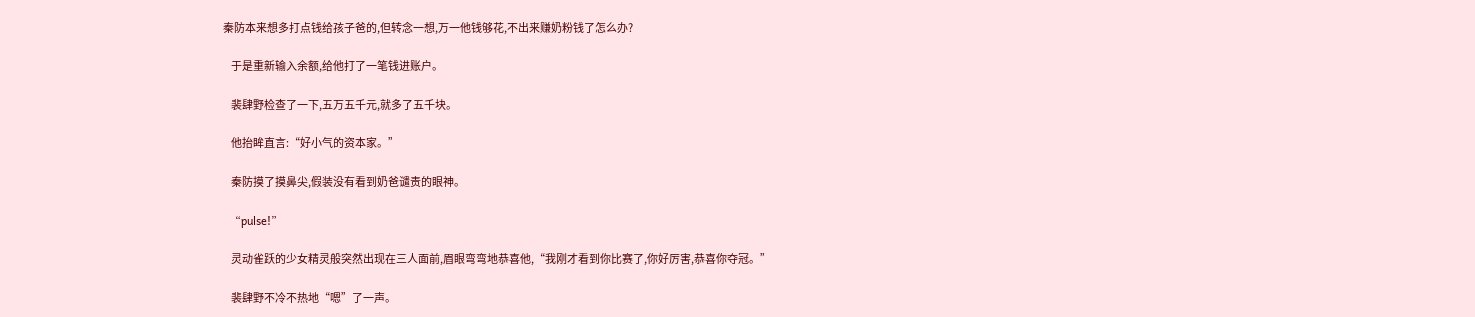秦防本来想多打点钱给孩子爸的,但转念一想,万一他钱够花,不出来赚奶粉钱了怎么办?

    于是重新输入余额,给他打了一笔钱进账户。

    裴肆野检查了一下,五万五千元,就多了五千块。

    他抬眸直言:“好小气的资本家。”

    秦防摸了摸鼻尖,假装没有看到奶爸谴责的眼神。

    “pulse!”

    灵动雀跃的少女精灵般突然出现在三人面前,眉眼弯弯地恭喜他,“我刚才看到你比赛了,你好厉害,恭喜你夺冠。”

    裴肆野不冷不热地“嗯”了一声。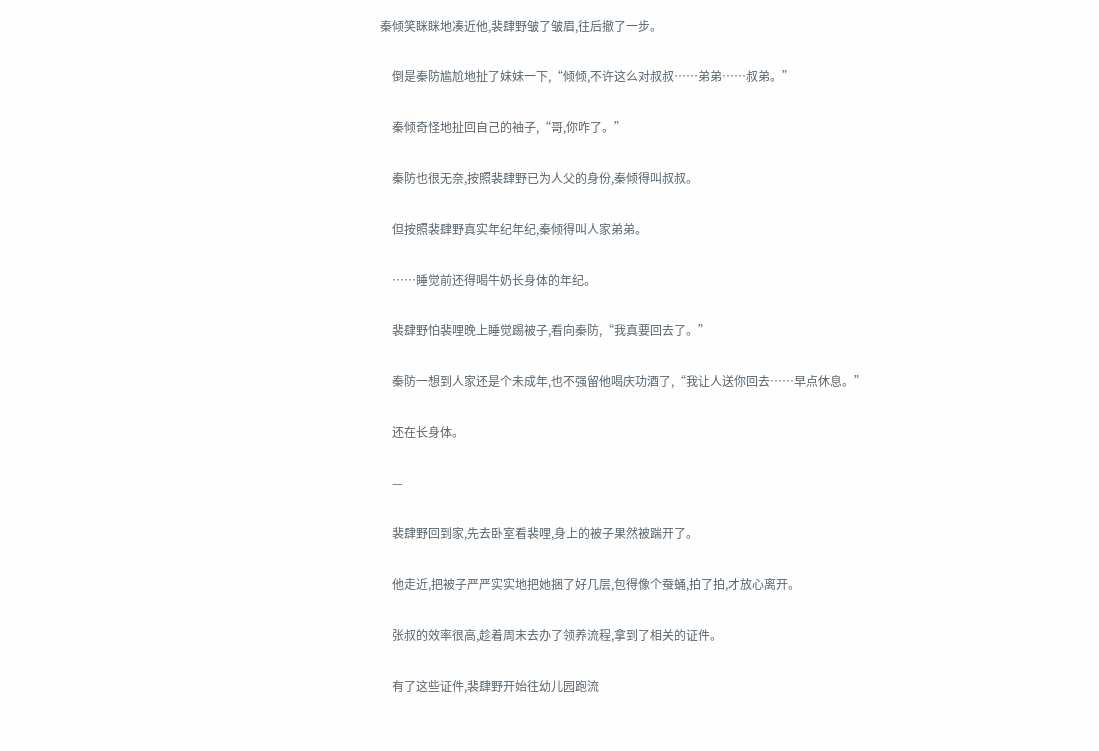秦倾笑眯眯地凑近他,裴肆野皱了皱眉,往后撤了一步。

    倒是秦防尴尬地扯了妹妹一下,“倾倾,不许这么对叔叔……弟弟……叔弟。”

    秦倾奇怪地扯回自己的袖子,“哥,你咋了。”

    秦防也很无奈,按照裴肆野已为人父的身份,秦倾得叫叔叔。

    但按照裴肆野真实年纪年纪,秦倾得叫人家弟弟。

    ……睡觉前还得喝牛奶长身体的年纪。

    裴肆野怕裴哩晚上睡觉踢被子,看向秦防,“我真要回去了。”

    秦防一想到人家还是个未成年,也不强留他喝庆功酒了,“我让人送你回去……早点休息。”

    还在长身体。

    —

    裴肆野回到家,先去卧室看裴哩,身上的被子果然被踹开了。

    他走近,把被子严严实实地把她捆了好几层,包得像个蚕蛹,拍了拍,才放心离开。

    张叔的效率很高,趁着周末去办了领养流程,拿到了相关的证件。

    有了这些证件,裴肆野开始往幼儿园跑流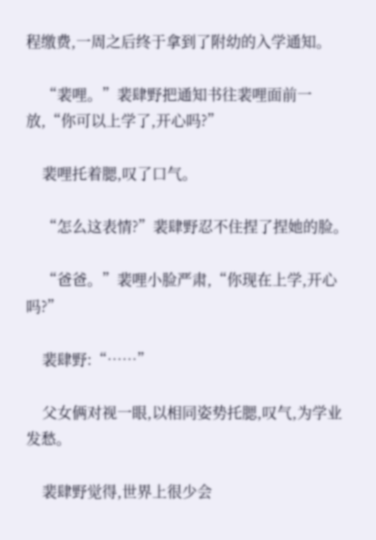程缴费,一周之后终于拿到了附幼的入学通知。

    “裴哩。”裴肆野把通知书往裴哩面前一放,“你可以上学了,开心吗?”

    裴哩托着腮,叹了口气。

    “怎么这表情?”裴肆野忍不住捏了捏她的脸。

    “爸爸。”裴哩小脸严肃,“你现在上学,开心吗?”

    裴肆野:“……”

    父女俩对视一眼,以相同姿势托腮,叹气,为学业发愁。

    裴肆野觉得,世界上很少会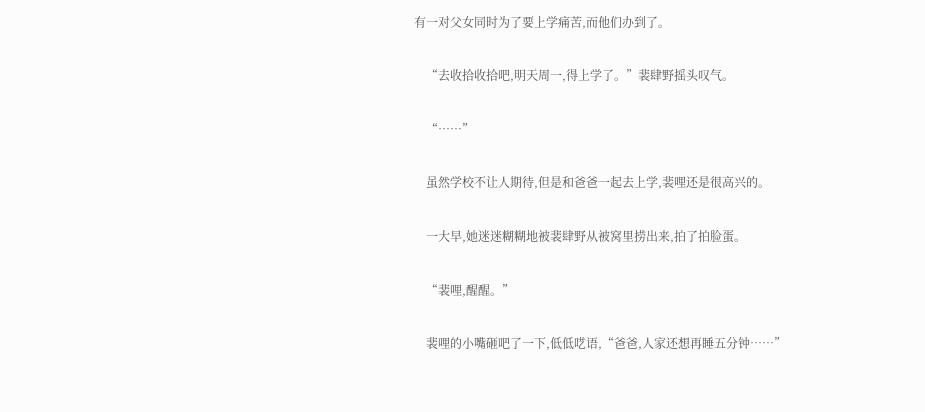有一对父女同时为了要上学痛苦,而他们办到了。

    “去收拾收拾吧,明天周一,得上学了。”裴肆野摇头叹气。

    “……”

    虽然学校不让人期待,但是和爸爸一起去上学,裴哩还是很高兴的。

    一大早,她迷迷糊糊地被裴肆野从被窝里捞出来,拍了拍脸蛋。

    “裴哩,醒醒。”

    裴哩的小嘴砸吧了一下,低低呓语,“爸爸,人家还想再睡五分钟……”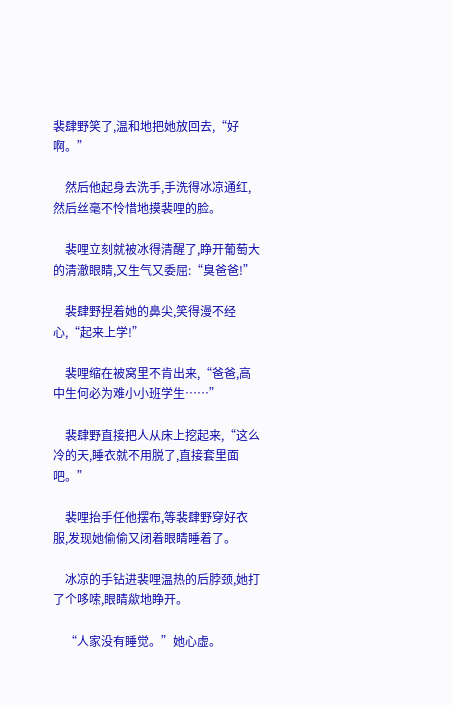裴肆野笑了,温和地把她放回去,“好啊。”

    然后他起身去洗手,手洗得冰凉通红,然后丝毫不怜惜地摸裴哩的脸。

    裴哩立刻就被冰得清醒了,睁开葡萄大的清澈眼睛,又生气又委屈:“臭爸爸!”

    裴肆野捏着她的鼻尖,笑得漫不经心,“起来上学!”

    裴哩缩在被窝里不肯出来,“爸爸,高中生何必为难小小班学生……”

    裴肆野直接把人从床上挖起来,“这么冷的天,睡衣就不用脱了,直接套里面吧。”

    裴哩抬手任他摆布,等裴肆野穿好衣服,发现她偷偷又闭着眼睛睡着了。

    冰凉的手钻进裴哩温热的后脖颈,她打了个哆嗦,眼睛歘地睁开。

    “人家没有睡觉。”她心虚。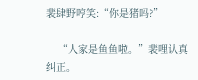裴肆野哼笑:“你是猪吗?”

    “人家是鱼鱼啦。”裴哩认真纠正。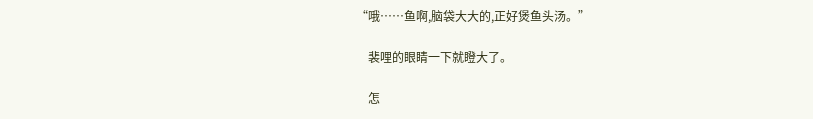“哦……鱼啊,脑袋大大的,正好煲鱼头汤。”

    裴哩的眼睛一下就瞪大了。

    怎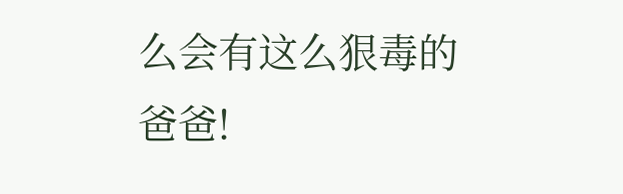么会有这么狠毒的爸爸!